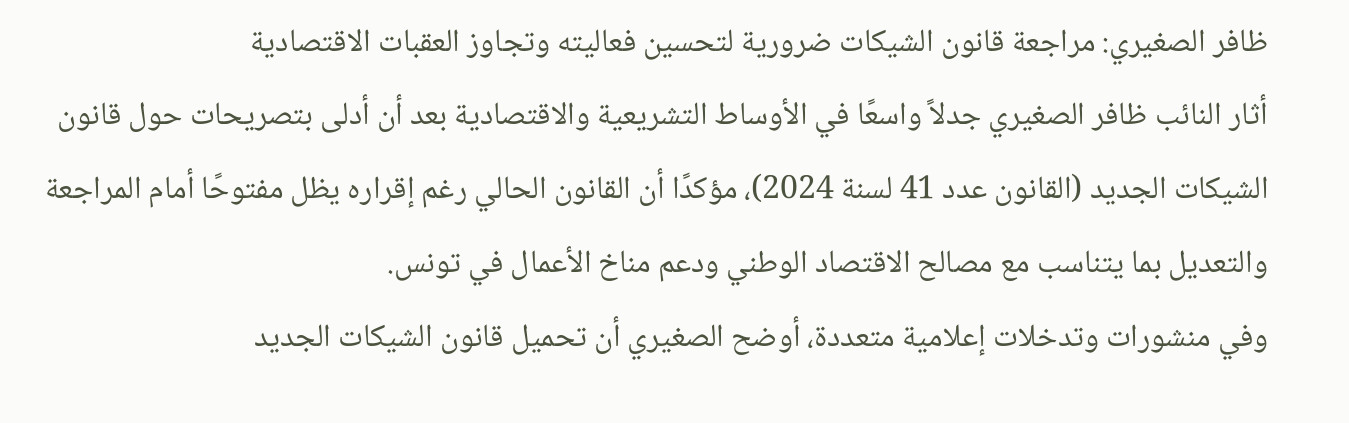ظافر الصغيري: مراجعة قانون الشيكات ضرورية لتحسين فعاليته وتجاوز العقبات الاقتصادية
أثار النائب ظافر الصغيري جدلاً واسعًا في الأوساط التشريعية والاقتصادية بعد أن أدلى بتصريحات حول قانون الشيكات الجديد (القانون عدد 41 لسنة 2024)، مؤكدًا أن القانون الحالي رغم إقراره يظل مفتوحًا أمام المراجعة والتعديل بما يتناسب مع مصالح الاقتصاد الوطني ودعم مناخ الأعمال في تونس.
وفي منشورات وتدخلات إعلامية متعددة، أوضح الصغيري أن تحميل قانون الشيكات الجديد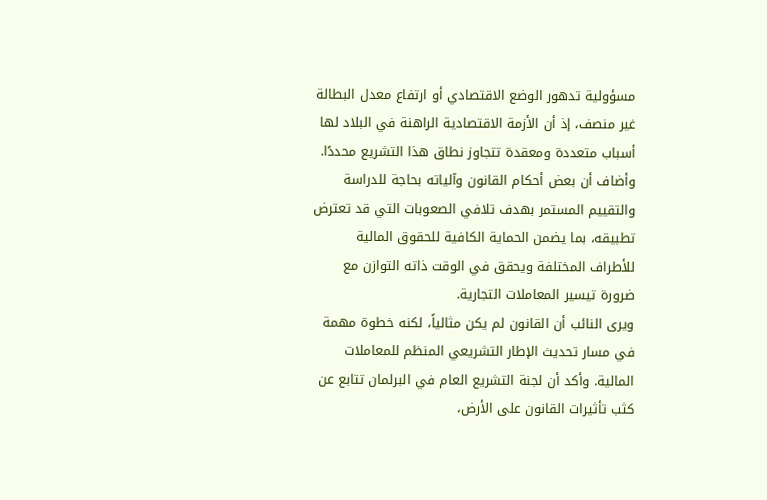مسؤولية تدهور الوضع الاقتصادي أو ارتفاع معدل البطالة غير منصف، إذ أن الأزمة الاقتصادية الراهنة في البلاد لها أسباب متعددة ومعقدة تتجاوز نطاق هذا التشريع محددًا. وأضاف أن بعض أحكام القانون وآلياته بحاجة للدراسة والتقييم المستمر بهدف تلافي الصعوبات التي قد تعترض تطبيقه، بما يضمن الحماية الكافية للحقوق المالية للأطراف المختلفة ويحقق في الوقت ذاته التوازن مع ضرورة تيسير المعاملات التجارية.
ويرى النائب أن القانون لم يكن مثالياً، لكنه خطوة مهمة في مسار تحديث الإطار التشريعي المنظم للمعاملات المالية. وأكد أن لجنة التشريع العام في البرلمان تتابع عن كثب تأثيرات القانون على الأرض،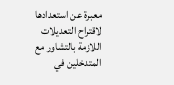معبرة عن استعدادها لاقتراح التعديلات اللازمة بالتشاور مع المتدخلين في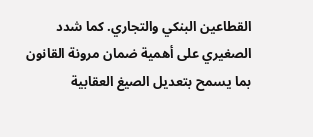القطاعين البنكي والتجاري. كما شدد الصغيري على أهمية ضمان مرونة القانون بما يسمح بتعديل الصيغ العقابية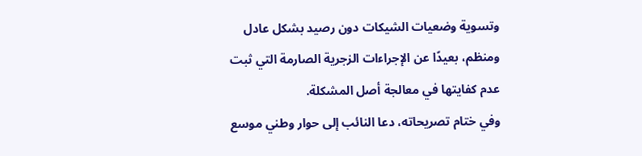وتسوية وضعيات الشيكات دون رصيد بشكل عادل ومنظم، بعيدًا عن الإجراءات الزجرية الصارمة التي ثبت عدم كفايتها في معالجة أصل المشكلة.
وفي ختام تصريحاته، دعا النائب إلى حوار وطني موسع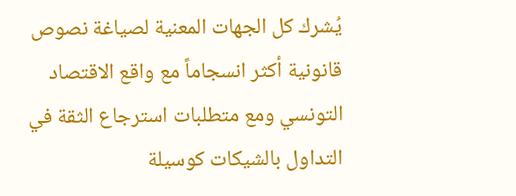يُشرك كل الجهات المعنية لصياغة نصوص قانونية أكثر انسجاماً مع واقع الاقتصاد التونسي ومع متطلبات استرجاع الثقة في التداول بالشيكات كوسيلة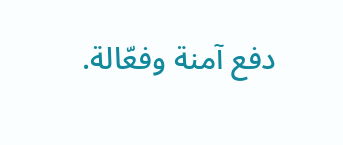دفع آمنة وفعّالة.